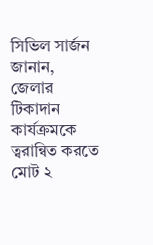সিভিল সার্জন জানান, জেলার টিকাদান কার্যক্রমকে ত্বরান্বিত করতে মোট ২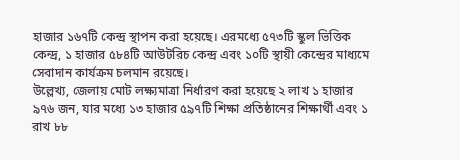হাজার ১৬৭টি কেন্দ্র স্থাপন করা হয়েছে। এরমধ্যে ৫৭৩টি স্কুল ভিত্তিক কেন্দ্র, ১ হাজার ৫৮৪টি আউটরিচ কেন্দ্র এবং ১০টি স্থায়ী কেন্দ্রের মাধ্যমে সেবাদান কার্যক্রম চলমান রয়েছে।
উল্লেখ্য, জেলায় মোট লক্ষ্যমাত্রা নির্ধারণ করা হয়েছে ২ লাখ ১ হাজার ৯৭৬ জন, যার মধ্যে ১৩ হাজার ৫৯৭টি শিক্ষা প্রতিষ্ঠানের শিক্ষার্থী এবং ১ রাখ ৮৮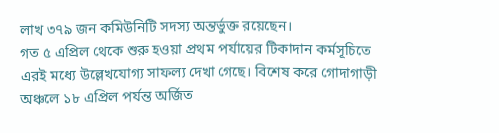লাখ ৩৭৯ জন কমিউনিটি সদস্য অন্তর্ভুক্ত রয়েছেন।
গত ৫ এপ্রিল থেকে শুরু হওয়া প্রথম পর্যায়ের টিকাদান কর্মসূচিতে এরই মধ্যে উল্লেখযোগ্য সাফল্য দেখা গেছে। বিশেষ করে গোদাগাড়ী অঞ্চলে ১৮ এপ্রিল পর্যন্ত অর্জিত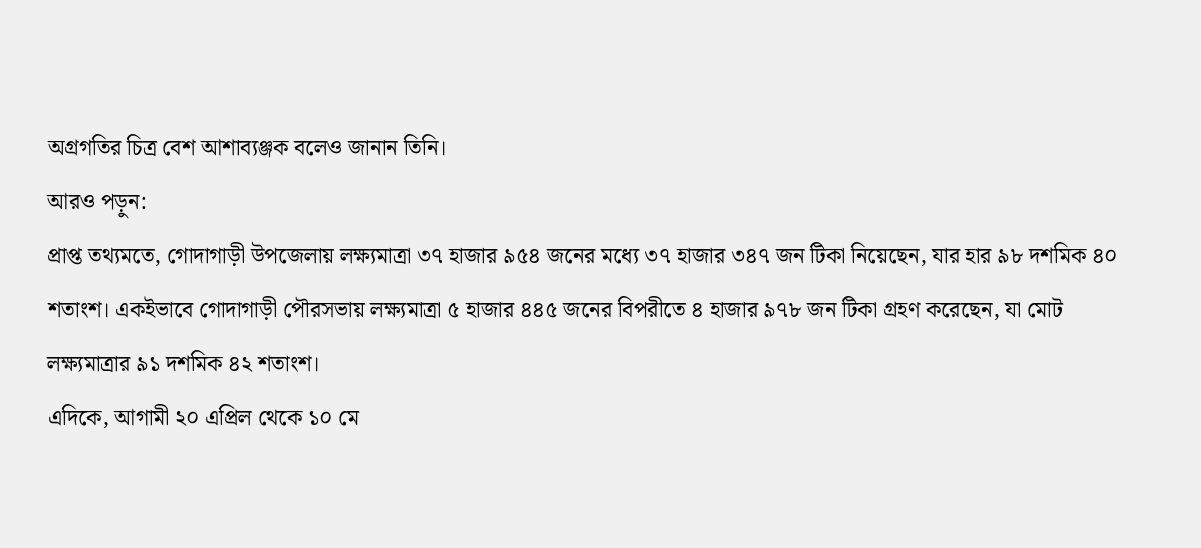অগ্রগতির চিত্র বেশ আশাব্যঞ্জক বলেও জানান তিনি।
আরও পড়ুন:
প্রাপ্ত তথ্যমতে, গোদাগাড়ী উপজেলায় লক্ষ্যমাত্রা ৩৭ হাজার ৯৫৪ জনের মধ্যে ৩৭ হাজার ৩৪৭ জন টিকা নিয়েছেন, যার হার ৯৮ দশমিক ৪০ শতাংশ। একইভাবে গোদাগাড়ী পৌরসভায় লক্ষ্যমাত্রা ৫ হাজার ৪৪৫ জনের বিপরীতে ৪ হাজার ৯৭৮ জন টিকা গ্রহণ করেছেন, যা মোট লক্ষ্যমাত্রার ৯১ দশমিক ৪২ শতাংশ।
এদিকে, আগামী ২০ এপ্রিল থেকে ১০ মে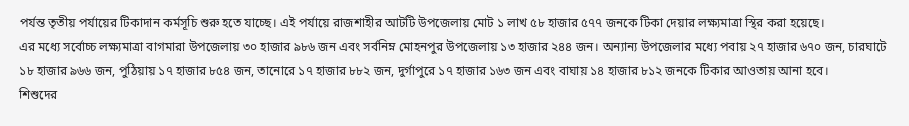পর্যন্ত তৃতীয় পর্যায়ের টিকাদান কর্মসূচি শুরু হতে যাচ্ছে। এই পর্যায়ে রাজশাহীর আটটি উপজেলায় মোট ১ লাখ ৫৮ হাজার ৫৭৭ জনকে টিকা দেয়ার লক্ষ্যমাত্রা স্থির করা হয়েছে।
এর মধ্যে সর্বোচ্চ লক্ষ্যমাত্রা বাগমারা উপজেলায় ৩০ হাজার ৯৮৬ জন এবং সর্বনিম্ন মোহনপুর উপজেলায় ১৩ হাজার ২৪৪ জন। অন্যান্য উপজেলার মধ্যে পবায় ২৭ হাজার ৬৭০ জন, চারঘাটে ১৮ হাজার ৯৬৬ জন, পুঠিয়ায় ১৭ হাজার ৮৫৪ জন, তানোরে ১৭ হাজার ৮৮২ জন, দুর্গাপুরে ১৭ হাজার ১৬৩ জন এবং বাঘায় ১৪ হাজার ৮১২ জনকে টিকার আওতায় আনা হবে।
শিশুদের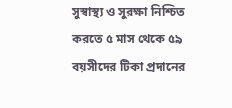সুস্বাস্থ্য ও সুরক্ষা নিশ্চিত করতে ৫ মাস থেকে ৫৯ বয়সীদের টিকা প্রদানের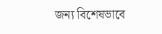জন্য বিশেষভাবে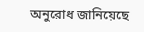অনুরোধ জানিয়েছে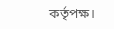কর্তৃপক্ষ।